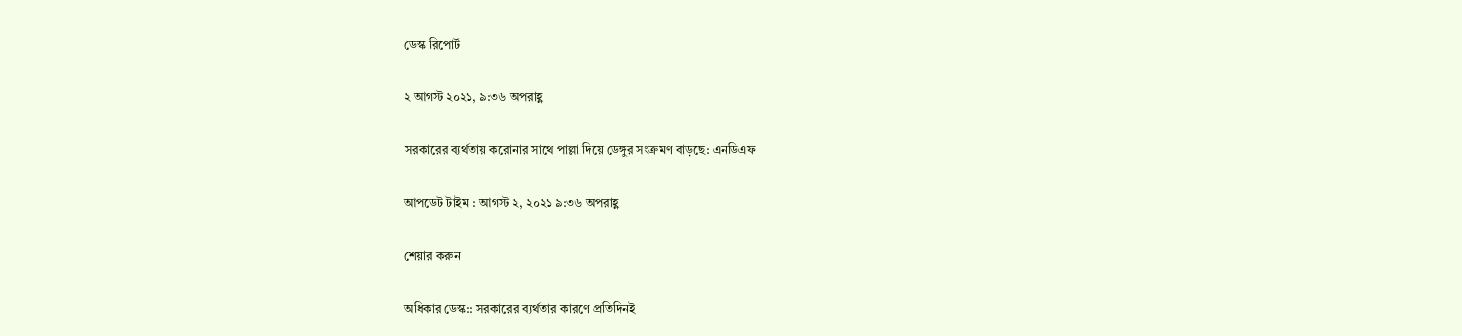ডেস্ক রিপোর্ট

২ আগস্ট ২০২১, ৯:৩৬ অপরাহ্ণ

সরকারের ব্যর্থতায় করোনার সাথে পাল্লা দিয়ে ডেঙ্গুর সংক্রমণ বাড়ছে: এনডিএফ

আপডেট টাইম : আগস্ট ২, ২০২১ ৯:৩৬ অপরাহ্ণ

শেয়ার করুন

অধিকার ডেস্ক:: সরকারের ব্যর্থতার কারণে প্রতিদিনই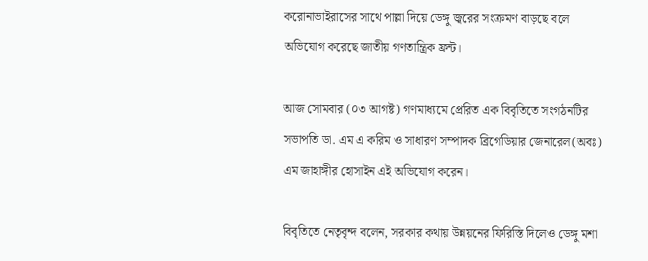করোনাভাইরাসের সাথে পাল্লা দিয়ে ডেঙ্গু জ্বরের সংক্রমণ বাড়ছে বলে অভিযোগ করেছে জাতীয় গণতান্ত্রিক ফ্রন্ট।

আজ সোমবার (০৩ আগষ্ট) গণমাধ্যমে প্রেরিত এক বিবৃতিতে সংগঠনটির সভাপতি ডা. এম এ করিম ও সাধারণ সম্পাদক ব্রিগেডিয়ার জেনারেল(অবঃ) এম জাহাঙ্গীর হোসাইন এই অভিযোগ করেন।

বিবৃতিতে নেতৃবৃন্দ বলেন, সরকার কথায় উন্নয়নের ফিরিস্তি দিলেও ডেঙ্গু মশা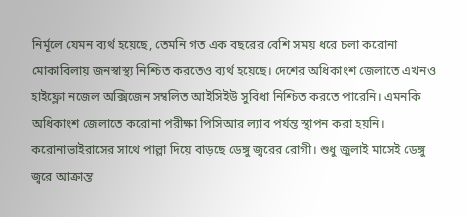নির্মূলে যেমন ব্যর্থ হয়েছে, তেমনি গত এক বছরের বেশি সময় ধরে চলা করোনা মোকাবিলায় জনস্বাস্থ্য নিশ্চিত করতেও ব্যর্থ হয়েছে। দেশের অধিকাংশ জেলাতে এখনও হাইফ্লো নজেল অক্সিজেন সম্বলিত আইসিইউ সুবিধা নিশ্চিত করতে পারেনি। এমনকি অধিকাংশ জেলাতে করোনা পরীক্ষা পিসিআর ল্যাব পর্যন্ত স্থাপন করা হয়নি। করোনাভাইরাসের সাথে পাল্লা দিয়ে বাড়ছে ডেঙ্গু জ্বরের রোগী। শুধু জুলাই মাসেই ডেঙ্গু জ্বরে আক্রান্ত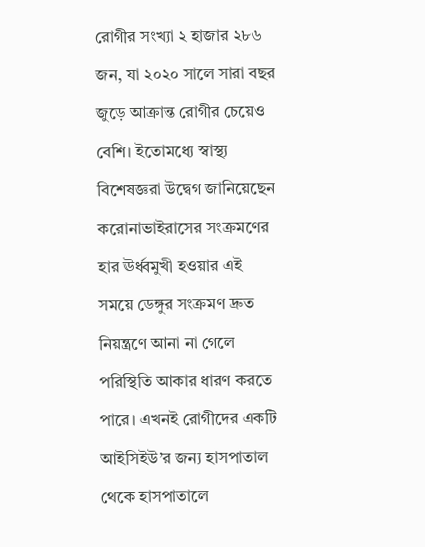রোগীর সংখ্যা ২ হাজার ২৮৬ জন, যা ২০২০ সালে সারা বছর জুড়ে আক্রান্ত রোগীর চেয়েও বেশি। ইতোমধ্যে স্বাস্থ্য বিশেষজ্ঞরা উদ্বেগ জানিয়েছেন করোনাভাইরাসের সংক্রমণের হার ঊর্ধ্বমুখী হওয়ার এই সময়ে ডেঙ্গুর সংক্রমণ দ্রুত নিয়ন্ত্রণে আনা না গেলে পরিস্থিতি আকার ধারণ করতে পারে। এখনই রোগীদের একটি আইসিইউ’র জন্য হাসপাতাল থেকে হাসপাতালে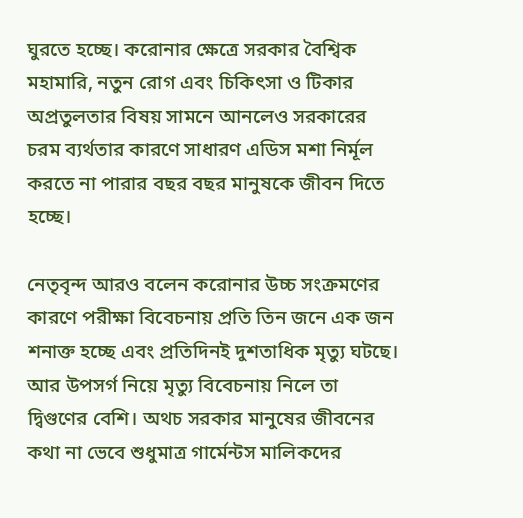ঘুরতে হচ্ছে। করোনার ক্ষেত্রে সরকার বৈশ্বিক মহামারি, নতুন রোগ এবং চিকিৎসা ও টিকার অপ্রতুলতার বিষয় সামনে আনলেও সরকারের চরম ব্যর্থতার কারণে সাধারণ এডিস মশা নির্মূল করতে না পারার বছর বছর মানুষকে জীবন দিতে হচ্ছে।

নেতৃবৃন্দ আরও বলেন করোনার উচ্চ সংক্রমণের কারণে পরীক্ষা বিবেচনায় প্রতি তিন জনে এক জন শনাক্ত হচ্ছে এবং প্রতিদিনই দুশতাধিক মৃত্যু ঘটছে। আর উপসর্গ নিয়ে মৃত্যু বিবেচনায় নিলে তা দ্বিগুণের বেশি। অথচ সরকার মানুষের জীবনের কথা না ভেবে শুধুমাত্র গার্মেন্টস মালিকদের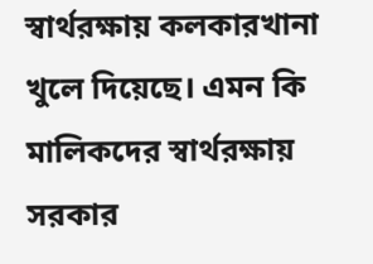স্বার্থরক্ষায় কলকারখানা খুলে দিয়েছে। এমন কি মালিকদের স্বার্থরক্ষায় সরকার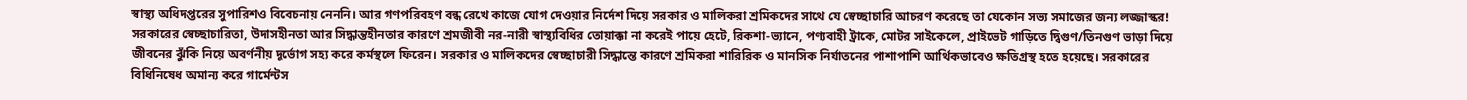স্বাস্থ্য অধিদপ্তরের সুপারিশও বিবেচনায় নেননি। আর গণপরিবহণ বন্ধ রেখে কাজে যোগ দেওয়ার নির্দেশ দিয়ে সরকার ও মালিকরা শ্রমিকদের সাথে যে স্বেচ্ছাচারি আচরণ করেছে তা যেকোন সভ্য সমাজের জন্য লজ্জাস্কর! সরকারের স্বেচ্ছাচারিতা, উদাসহীনতা আর সিদ্ধান্তহীনতার কারণে শ্রমজীবী নর-নারী স্বাস্থ্যবিধির তোয়াক্কা না করেই পায়ে হেটে, রিকশা-ভ্যানে, পণ্যবাহী ট্রাকে, মোটর সাইকেলে, প্রাইভেট গাড়িতে দ্বিগুণ/তিনগুণ ভাড়া দিয়ে জীবনের ঝুঁকি নিয়ে অবর্ণনীয় দূর্ভোগ সহ্য করে কর্মস্থলে ফিরেন। সরকার ও মালিকদের স্বেচ্ছাচারী সিদ্ধান্তে কারণে শ্রমিকরা শারিরিক ও মানসিক নির্যাতনের পাশাপাশি আর্থিকভাবেও ক্ষতিগ্রস্থ হতে হয়েছে। সরকারের বিধিনিষেধ অমান্য করে গার্মেন্টস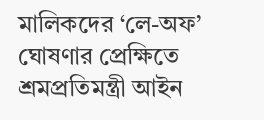মালিকদের ‘লে-অফ’ ঘোষণার প্রেক্ষিতে শ্রমপ্রতিমন্ত্রী আইন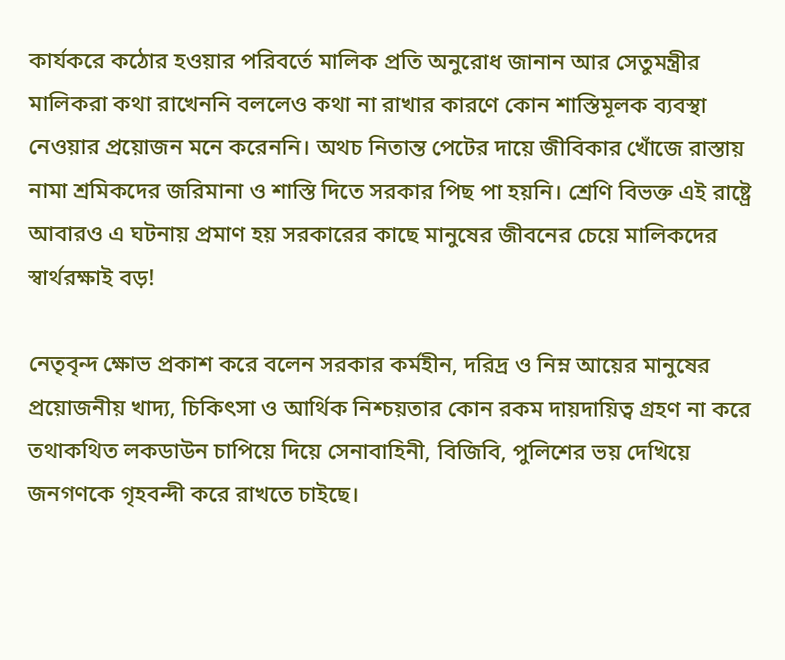কার্যকরে কঠোর হওয়ার পরিবর্তে মালিক প্রতি অনুরোধ জানান আর সেতুমন্ত্রীর মালিকরা কথা রাখেননি বললেও কথা না রাখার কারণে কোন শাস্তিমূলক ব্যবস্থা নেওয়ার প্রয়োজন মনে করেননি। অথচ নিতান্ত পেটের দায়ে জীবিকার খোঁজে রাস্তায় নামা শ্রমিকদের জরিমানা ও শাস্তি দিতে সরকার পিছ পা হয়নি। শ্রেণি বিভক্ত এই রাষ্ট্রে আবারও এ ঘটনায় প্রমাণ হয় সরকারের কাছে মানুষের জীবনের চেয়ে মালিকদের স্বার্থরক্ষাই বড়!

নেতৃবৃন্দ ক্ষোভ প্রকাশ করে বলেন সরকার কর্মহীন, দরিদ্র ও নিম্ন আয়ের মানুষের প্রয়োজনীয় খাদ্য, চিকিৎসা ও আর্থিক নিশ্চয়তার কোন রকম দায়দায়িত্ব গ্রহণ না করে তথাকথিত লকডাউন চাপিয়ে দিয়ে সেনাবাহিনী, বিজিবি, পুলিশের ভয় দেখিয়ে জনগণকে গৃহবন্দী করে রাখতে চাইছে।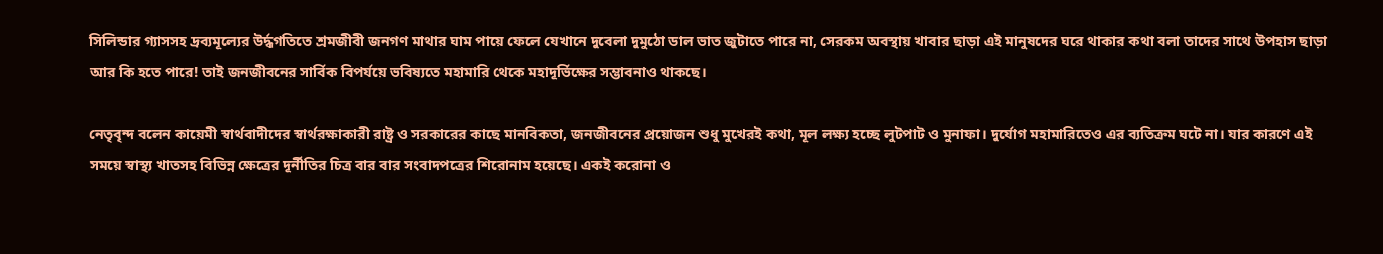সিলিন্ডার গ্যাসসহ দ্রব্যমূল্যের উর্দ্ধগতিতে শ্রমজীবী জনগণ মাথার ঘাম পায়ে ফেলে যেখানে দুবেলা দুমুঠো ডাল ভাত জুটাতে পারে না, সেরকম অবস্থায় খাবার ছাড়া এই মানুষদের ঘরে থাকার কথা বলা তাদের সাথে উপহাস ছাড়া আর কি হতে পারে! তাই জনজীবনের সার্বিক বিপর্যয়ে ভবিষ্যতে মহামারি থেকে মহাদূর্ভিক্ষের সম্ভাবনাও থাকছে।

নেতৃবৃন্দ বলেন কায়েমী স্বার্থবাদীদের স্বার্থরক্ষাকারী রাষ্ট্র ও সরকারের কাছে মানবিকতা, জনজীবনের প্রয়োজন শুধু মুখেরই কথা, মূল লক্ষ্য হচ্ছে লুটপাট ও মুনাফা। দুর্যোগ মহামারিতেও এর ব্যতিক্রম ঘটে না। যার কারণে এই সময়ে স্বাস্থ্য খাতসহ বিভিন্ন ক্ষেত্রের দূর্নীতির চিত্র বার বার সংবাদপত্রের শিরোনাম হয়েছে। একই করোনা ও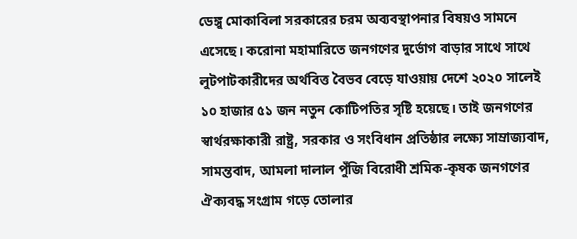ডেঙ্গু মোকাবিলা সরকারের চরম অব্যবস্থাপনার বিষয়ও সামনে এসেছে। করোনা মহামারিতে জনগণের দুর্ভোগ বাড়ার সাথে সাথে লুটপাটকারীদের অর্থবিত্ত বৈভব বেড়ে যাওয়ায় দেশে ২০২০ সালেই ১০ হাজার ৫১ জন নতুন কোটিপতির সৃষ্টি হয়েছে। তাই জনগণের স্বার্থরক্ষাকারী রাষ্ট্র, সরকার ও সংবিধান প্রতিষ্ঠার লক্ষ্যে সাম্রাজ্যবাদ, সামন্তবাদ, আমলা দালাল পুঁজি বিরোধী শ্রমিক-কৃষক জনগণের ঐক্যবদ্ধ সংগ্রাম গড়ে তোলার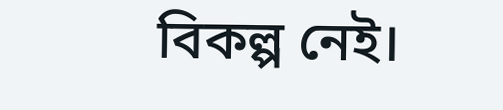বিকল্প নেই।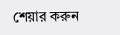শেয়ার করুন